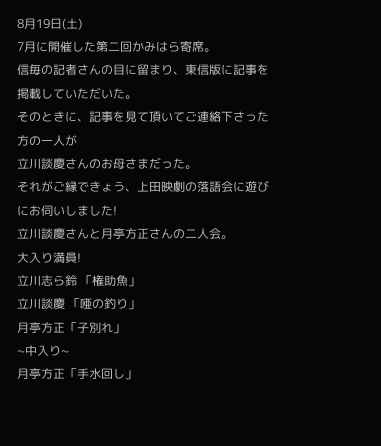8月19日(土)
7月に開催した第二回かみはら寄席。
信毎の記者さんの目に留まり、東信版に記事を掲載していただいた。
そのときに、記事を見て頂いてご連絡下さった方の一人が
立川談慶さんのお母さまだった。
それがご縁できょう、上田映劇の落語会に遊びにお伺いしました!
立川談慶さんと月亭方正さんの二人会。
大入り満員!
立川志ら鈴 「権助魚」
立川談慶 「唖の釣り」
月亭方正「子別れ」
~中入り~
月亭方正「手水回し」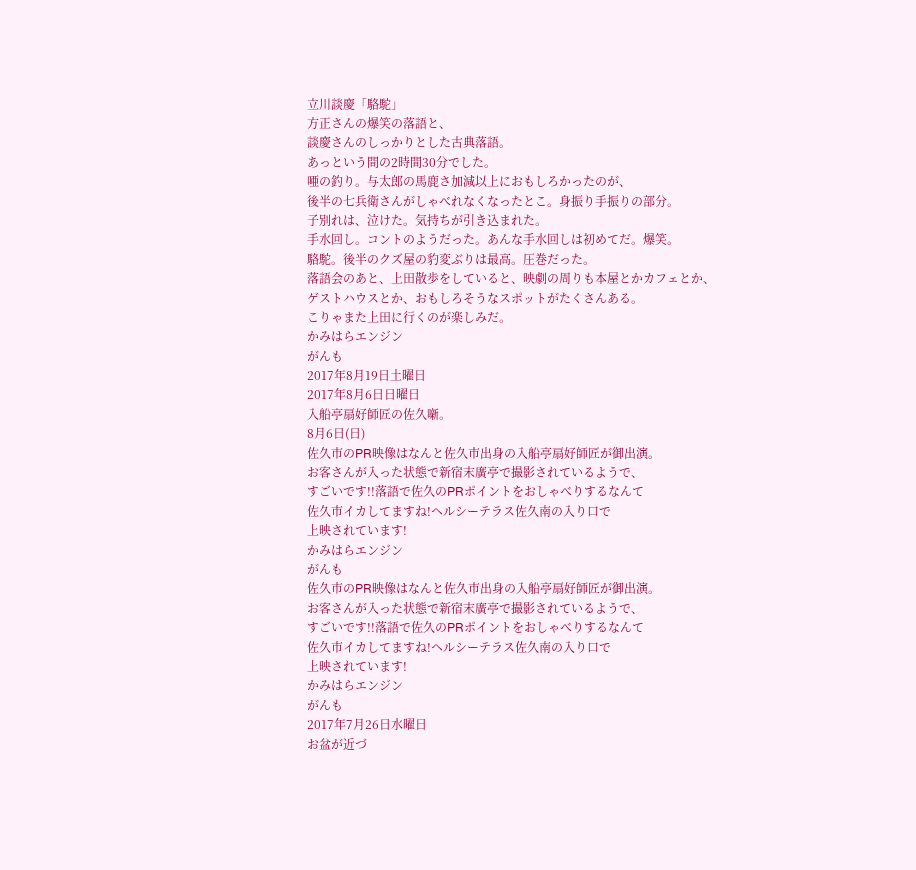立川談慶「駱駝」
方正さんの爆笑の落語と、
談慶さんのしっかりとした古典落語。
あっという間の2時間30分でした。
唖の釣り。与太郎の馬鹿さ加減以上におもしろかったのが、
後半の七兵衛さんがしゃべれなくなったとこ。身振り手振りの部分。
子別れは、泣けた。気持ちが引き込まれた。
手水回し。コントのようだった。あんな手水回しは初めてだ。爆笑。
駱駝。後半のクズ屋の豹変ぶりは最高。圧巻だった。
落語会のあと、上田散歩をしていると、映劇の周りも本屋とかカフェとか、
ゲストハウスとか、おもしろそうなスポットがたくさんある。
こりゃまた上田に行くのが楽しみだ。
かみはらエンジン
がんも
2017年8月19日土曜日
2017年8月6日日曜日
入船亭扇好師匠の佐久噺。
8月6日(日)
佐久市のPR映像はなんと佐久市出身の入船亭扇好師匠が御出演。
お客さんが入った状態で新宿末廣亭で撮影されているようで、
すごいです!!落語で佐久のPRポイントをおしゃべりするなんて
佐久市イカしてますね!ヘルシーテラス佐久南の入り口で
上映されています!
かみはらエンジン
がんも
佐久市のPR映像はなんと佐久市出身の入船亭扇好師匠が御出演。
お客さんが入った状態で新宿末廣亭で撮影されているようで、
すごいです!!落語で佐久のPRポイントをおしゃべりするなんて
佐久市イカしてますね!ヘルシーテラス佐久南の入り口で
上映されています!
かみはらエンジン
がんも
2017年7月26日水曜日
お盆が近づ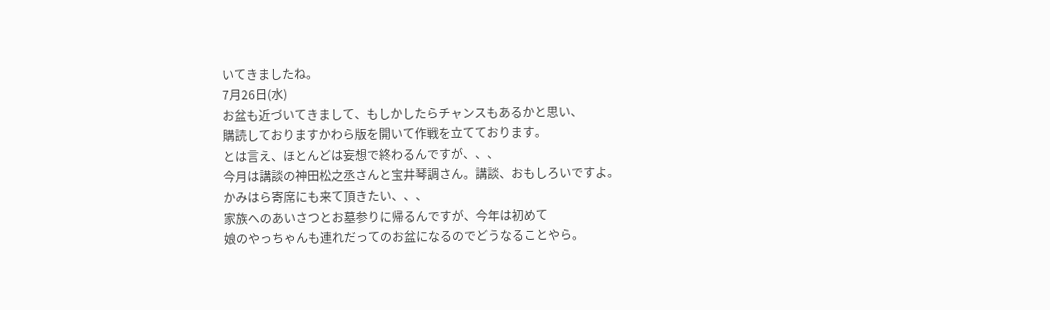いてきましたね。
7月26日(水)
お盆も近づいてきまして、もしかしたらチャンスもあるかと思い、
購読しておりますかわら版を開いて作戦を立てております。
とは言え、ほとんどは妄想で終わるんですが、、、
今月は講談の神田松之丞さんと宝井琴調さん。講談、おもしろいですよ。
かみはら寄席にも来て頂きたい、、、
家族へのあいさつとお墓参りに帰るんですが、今年は初めて
娘のやっちゃんも連れだってのお盆になるのでどうなることやら。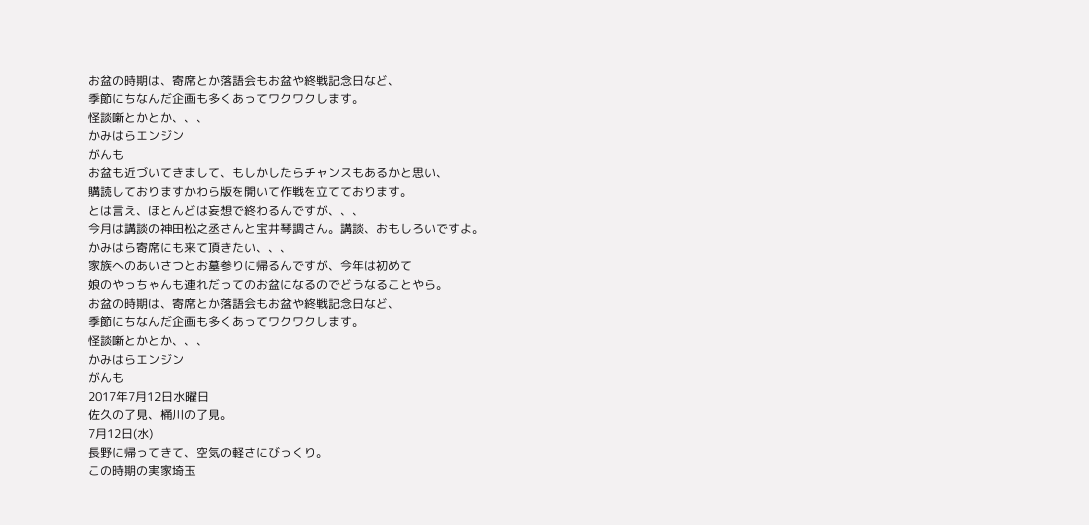お盆の時期は、寄席とか落語会もお盆や終戦記念日など、
季節にちなんだ企画も多くあってワクワクします。
怪談噺とかとか、、、
かみはらエンジン
がんも
お盆も近づいてきまして、もしかしたらチャンスもあるかと思い、
購読しておりますかわら版を開いて作戦を立てております。
とは言え、ほとんどは妄想で終わるんですが、、、
今月は講談の神田松之丞さんと宝井琴調さん。講談、おもしろいですよ。
かみはら寄席にも来て頂きたい、、、
家族へのあいさつとお墓参りに帰るんですが、今年は初めて
娘のやっちゃんも連れだってのお盆になるのでどうなることやら。
お盆の時期は、寄席とか落語会もお盆や終戦記念日など、
季節にちなんだ企画も多くあってワクワクします。
怪談噺とかとか、、、
かみはらエンジン
がんも
2017年7月12日水曜日
佐久の了見、桶川の了見。
7月12日(水)
長野に帰ってきて、空気の軽さにびっくり。
この時期の実家埼玉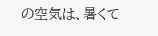の空気は、暑くて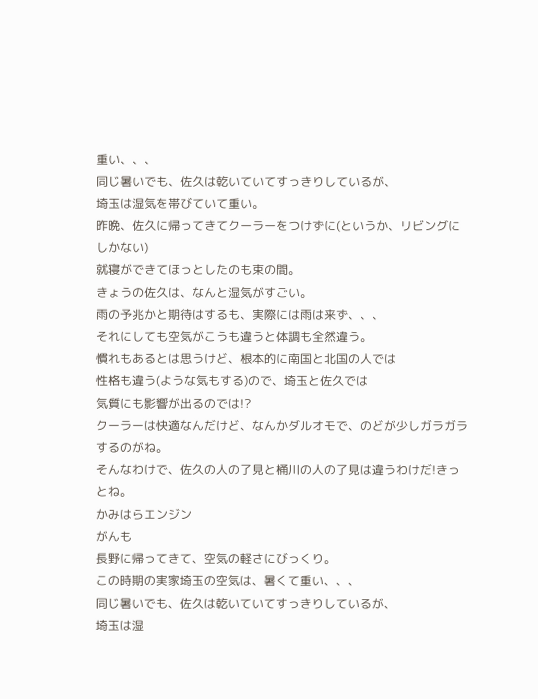重い、、、
同じ暑いでも、佐久は乾いていてすっきりしているが、
埼玉は湿気を帯びていて重い。
昨晩、佐久に帰ってきてクーラーをつけずに(というか、リビングにしかない)
就寝ができてほっとしたのも束の間。
きょうの佐久は、なんと湿気がすごい。
雨の予兆かと期待はするも、実際には雨は来ず、、、
それにしても空気がこうも違うと体調も全然違う。
慣れもあるとは思うけど、根本的に南国と北国の人では
性格も違う(ような気もする)ので、埼玉と佐久では
気質にも影響が出るのでは!?
クーラーは快適なんだけど、なんかダルオモで、のどが少しガラガラするのがね。
そんなわけで、佐久の人の了見と桶川の人の了見は違うわけだ!きっとね。
かみはらエンジン
がんも
長野に帰ってきて、空気の軽さにびっくり。
この時期の実家埼玉の空気は、暑くて重い、、、
同じ暑いでも、佐久は乾いていてすっきりしているが、
埼玉は湿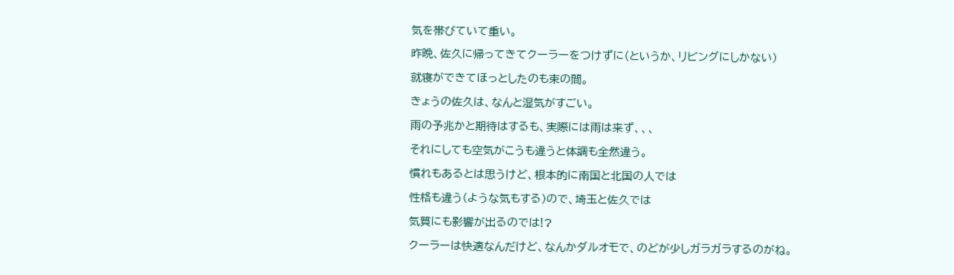気を帯びていて重い。
昨晩、佐久に帰ってきてクーラーをつけずに(というか、リビングにしかない)
就寝ができてほっとしたのも束の間。
きょうの佐久は、なんと湿気がすごい。
雨の予兆かと期待はするも、実際には雨は来ず、、、
それにしても空気がこうも違うと体調も全然違う。
慣れもあるとは思うけど、根本的に南国と北国の人では
性格も違う(ような気もする)ので、埼玉と佐久では
気質にも影響が出るのでは!?
クーラーは快適なんだけど、なんかダルオモで、のどが少しガラガラするのがね。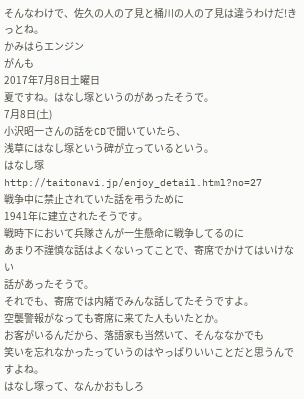そんなわけで、佐久の人の了見と桶川の人の了見は違うわけだ!きっとね。
かみはらエンジン
がんも
2017年7月8日土曜日
夏ですね。はなし塚というのがあったそうで。
7月8日(土)
小沢昭一さんの話をCDで聞いていたら、
浅草にはなし塚という碑が立っているという。
はなし塚
http://taitonavi.jp/enjoy_detail.html?no=27
戦争中に禁止されていた話を弔うために
1941年に建立されたそうです。
戦時下において兵隊さんが一生懸命に戦争してるのに
あまり不謹慎な話はよくないってことで、寄席でかけてはいけない
話があったそうで。
それでも、寄席では内緒でみんな話してたそうですよ。
空襲警報がなっても寄席に来てた人もいたとか。
お客がいるんだから、落語家も当然いて、そんななかでも
笑いを忘れなかったっていうのはやっぱりいいことだと思うんですよね。
はなし塚って、なんかおもしろ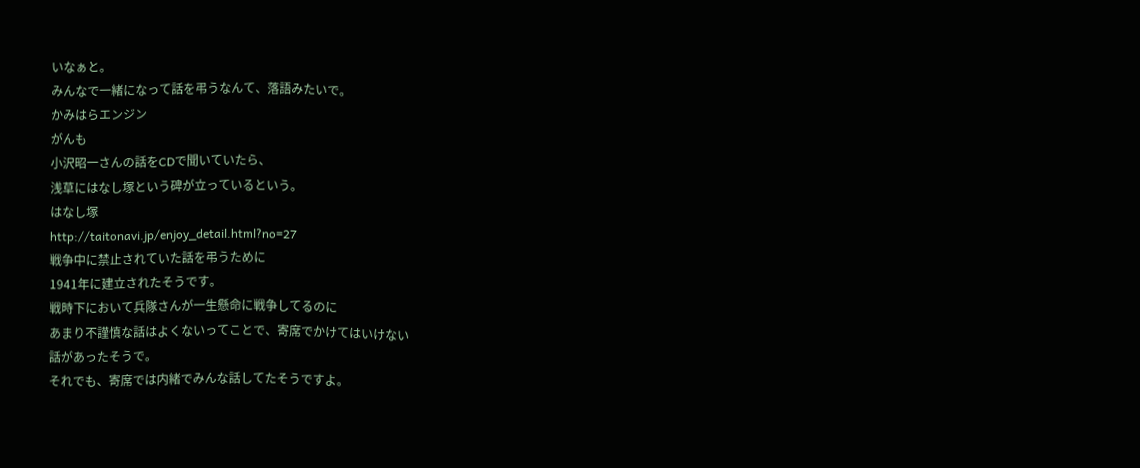いなぁと。
みんなで一緒になって話を弔うなんて、落語みたいで。
かみはらエンジン
がんも
小沢昭一さんの話をCDで聞いていたら、
浅草にはなし塚という碑が立っているという。
はなし塚
http://taitonavi.jp/enjoy_detail.html?no=27
戦争中に禁止されていた話を弔うために
1941年に建立されたそうです。
戦時下において兵隊さんが一生懸命に戦争してるのに
あまり不謹慎な話はよくないってことで、寄席でかけてはいけない
話があったそうで。
それでも、寄席では内緒でみんな話してたそうですよ。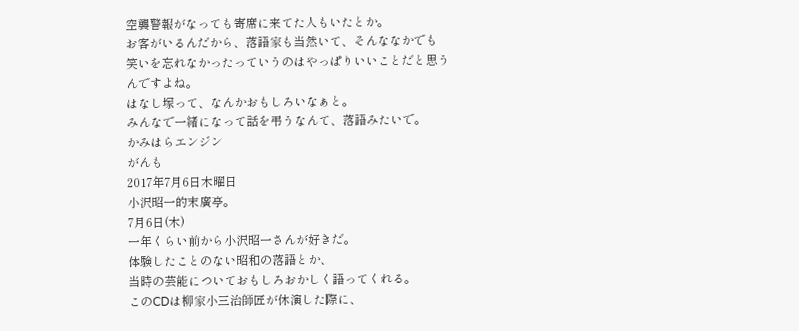空襲警報がなっても寄席に来てた人もいたとか。
お客がいるんだから、落語家も当然いて、そんななかでも
笑いを忘れなかったっていうのはやっぱりいいことだと思うんですよね。
はなし塚って、なんかおもしろいなぁと。
みんなで一緒になって話を弔うなんて、落語みたいで。
かみはらエンジン
がんも
2017年7月6日木曜日
小沢昭一的末廣亭。
7月6日(木)
一年くらい前から小沢昭一さんが好きだ。
体験したことのない昭和の落語とか、
当時の芸能についておもしろおかしく語ってくれる。
このCDは柳家小三治師匠が休演した際に、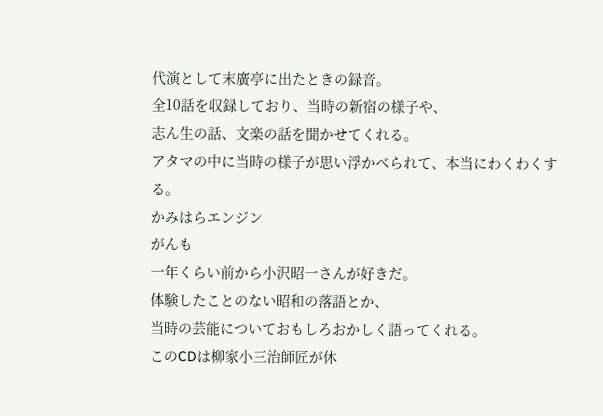代演として末廣亭に出たときの録音。
全10話を収録しており、当時の新宿の様子や、
志ん生の話、文楽の話を聞かせてくれる。
アタマの中に当時の様子が思い浮かべられて、本当にわくわくする。
かみはらエンジン
がんも
一年くらい前から小沢昭一さんが好きだ。
体験したことのない昭和の落語とか、
当時の芸能についておもしろおかしく語ってくれる。
このCDは柳家小三治師匠が休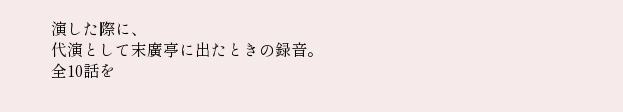演した際に、
代演として末廣亭に出たときの録音。
全10話を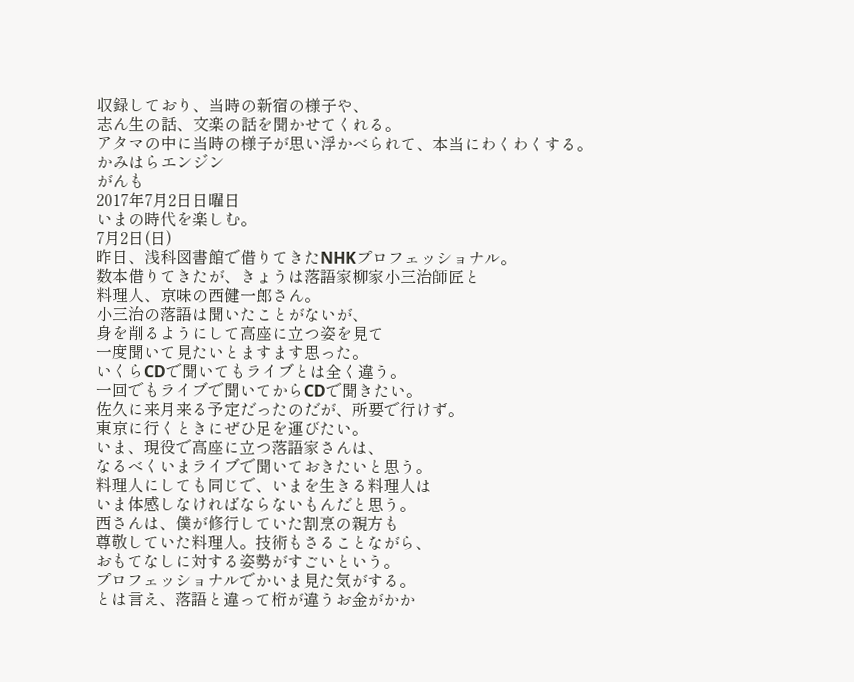収録しており、当時の新宿の様子や、
志ん生の話、文楽の話を聞かせてくれる。
アタマの中に当時の様子が思い浮かべられて、本当にわくわくする。
かみはらエンジン
がんも
2017年7月2日日曜日
いまの時代を楽しむ。
7月2日(日)
昨日、浅科図書館で借りてきたNHKプロフェッショナル。
数本借りてきたが、きょうは落語家柳家小三治師匠と
料理人、京味の西健一郎さん。
小三治の落語は聞いたことがないが、
身を削るようにして高座に立つ姿を見て
一度聞いて見たいとますます思った。
いくらCDで聞いてもライブとは全く違う。
一回でもライブで聞いてからCDで聞きたい。
佐久に来月来る予定だったのだが、所要で行けず。
東京に行くときにぜひ足を運びたい。
いま、現役で高座に立つ落語家さんは、
なるべくいまライブで聞いておきたいと思う。
料理人にしても同じで、いまを生きる料理人は
いま体感しなければならないもんだと思う。
西さんは、僕が修行していた割烹の親方も
尊敬していた料理人。技術もさることながら、
おもてなしに対する姿勢がすごいという。
プロフェッショナルでかいま見た気がする。
とは言え、落語と違って桁が違うお金がかか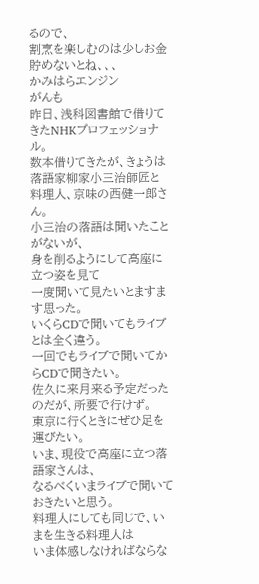るので、
割烹を楽しむのは少しお金貯めないとね、、、
かみはらエンジン
がんも
昨日、浅科図書館で借りてきたNHKプロフェッショナル。
数本借りてきたが、きょうは落語家柳家小三治師匠と
料理人、京味の西健一郎さん。
小三治の落語は聞いたことがないが、
身を削るようにして高座に立つ姿を見て
一度聞いて見たいとますます思った。
いくらCDで聞いてもライブとは全く違う。
一回でもライブで聞いてからCDで聞きたい。
佐久に来月来る予定だったのだが、所要で行けず。
東京に行くときにぜひ足を運びたい。
いま、現役で高座に立つ落語家さんは、
なるべくいまライブで聞いておきたいと思う。
料理人にしても同じで、いまを生きる料理人は
いま体感しなければならな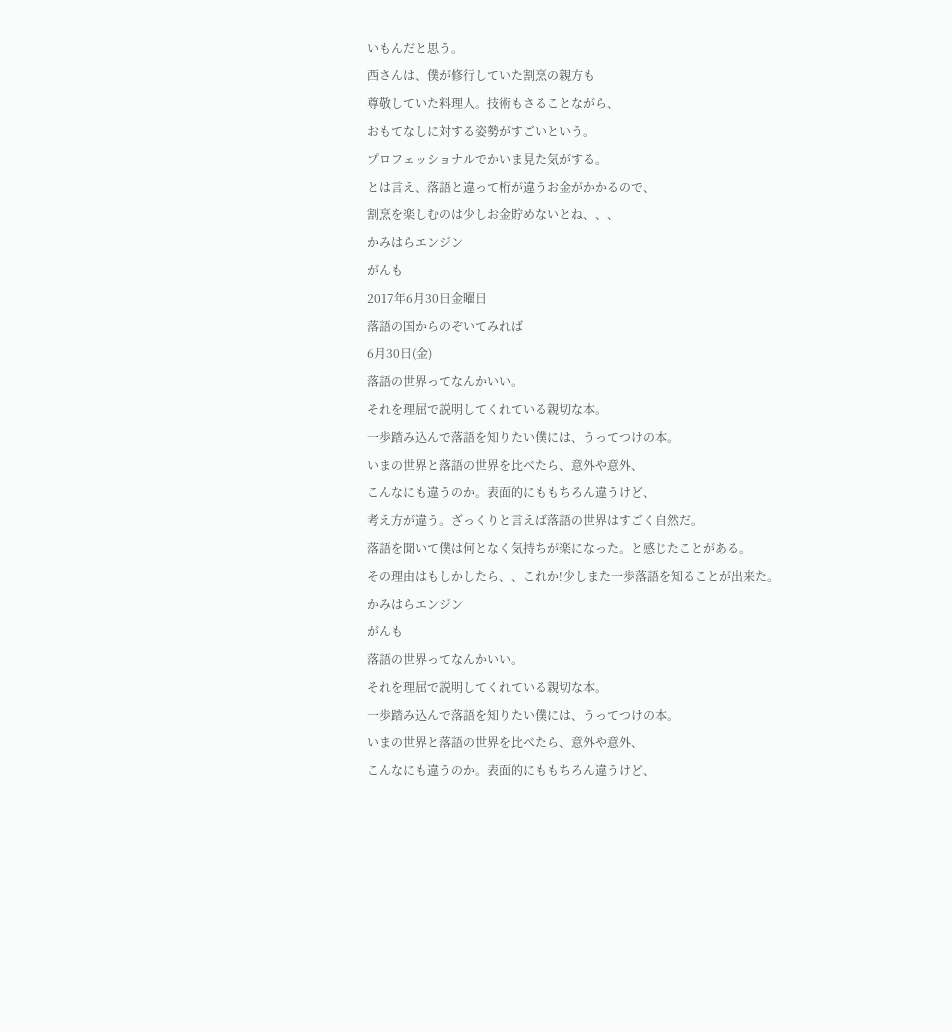いもんだと思う。
西さんは、僕が修行していた割烹の親方も
尊敬していた料理人。技術もさることながら、
おもてなしに対する姿勢がすごいという。
プロフェッショナルでかいま見た気がする。
とは言え、落語と違って桁が違うお金がかかるので、
割烹を楽しむのは少しお金貯めないとね、、、
かみはらエンジン
がんも
2017年6月30日金曜日
落語の国からのぞいてみれば
6月30日(金)
落語の世界ってなんかいい。
それを理屈で説明してくれている親切な本。
一歩踏み込んで落語を知りたい僕には、うってつけの本。
いまの世界と落語の世界を比べたら、意外や意外、
こんなにも違うのか。表面的にももちろん違うけど、
考え方が違う。ざっくりと言えば落語の世界はすごく自然だ。
落語を聞いて僕は何となく気持ちが楽になった。と感じたことがある。
その理由はもしかしたら、、これか!少しまた一歩落語を知ることが出来た。
かみはらエンジン
がんも
落語の世界ってなんかいい。
それを理屈で説明してくれている親切な本。
一歩踏み込んで落語を知りたい僕には、うってつけの本。
いまの世界と落語の世界を比べたら、意外や意外、
こんなにも違うのか。表面的にももちろん違うけど、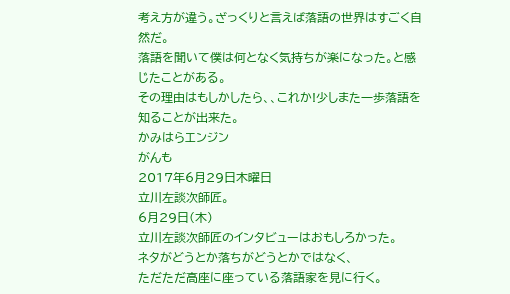考え方が違う。ざっくりと言えば落語の世界はすごく自然だ。
落語を聞いて僕は何となく気持ちが楽になった。と感じたことがある。
その理由はもしかしたら、、これか!少しまた一歩落語を知ることが出来た。
かみはらエンジン
がんも
2017年6月29日木曜日
立川左談次師匠。
6月29日(木)
立川左談次師匠のインタビューはおもしろかった。
ネタがどうとか落ちがどうとかではなく、
ただただ高座に座っている落語家を見に行く。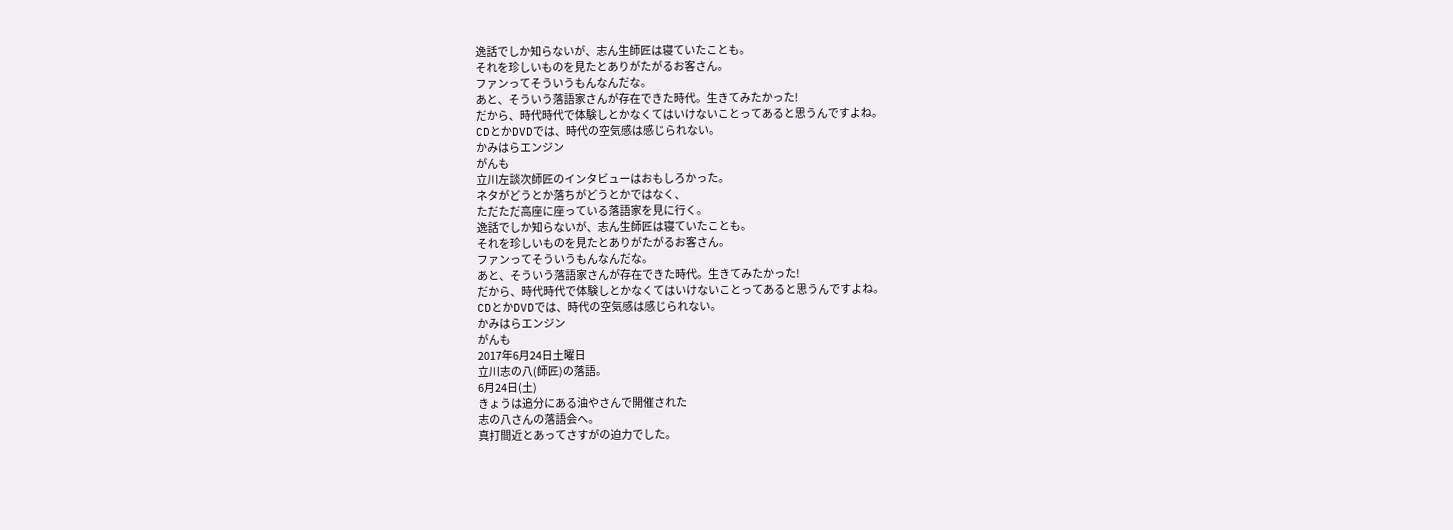逸話でしか知らないが、志ん生師匠は寝ていたことも。
それを珍しいものを見たとありがたがるお客さん。
ファンってそういうもんなんだな。
あと、そういう落語家さんが存在できた時代。生きてみたかった!
だから、時代時代で体験しとかなくてはいけないことってあると思うんですよね。
CDとかDVDでは、時代の空気感は感じられない。
かみはらエンジン
がんも
立川左談次師匠のインタビューはおもしろかった。
ネタがどうとか落ちがどうとかではなく、
ただただ高座に座っている落語家を見に行く。
逸話でしか知らないが、志ん生師匠は寝ていたことも。
それを珍しいものを見たとありがたがるお客さん。
ファンってそういうもんなんだな。
あと、そういう落語家さんが存在できた時代。生きてみたかった!
だから、時代時代で体験しとかなくてはいけないことってあると思うんですよね。
CDとかDVDでは、時代の空気感は感じられない。
かみはらエンジン
がんも
2017年6月24日土曜日
立川志の八(師匠)の落語。
6月24日(土)
きょうは追分にある油やさんで開催された
志の八さんの落語会へ。
真打間近とあってさすがの迫力でした。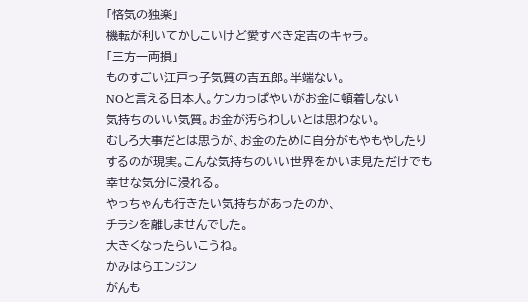「悋気の独楽」
機転が利いてかしこいけど愛すべき定吉のキャラ。
「三方一両損」
ものすごい江戸っ子気質の吉五郎。半端ない。
NOと言える日本人。ケンカっぱやいがお金に頓着しない
気持ちのいい気質。お金が汚らわしいとは思わない。
むしろ大事だとは思うが、お金のために自分がもやもやしたり
するのが現実。こんな気持ちのいい世界をかいま見ただけでも
幸せな気分に浸れる。
やっちゃんも行きたい気持ちがあったのか、
チラシを離しませんでした。
大きくなったらいこうね。
かみはらエンジン
がんも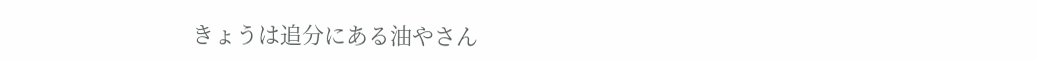きょうは追分にある油やさん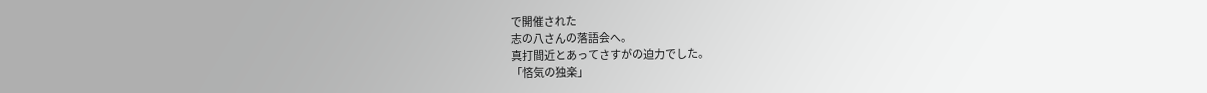で開催された
志の八さんの落語会へ。
真打間近とあってさすがの迫力でした。
「悋気の独楽」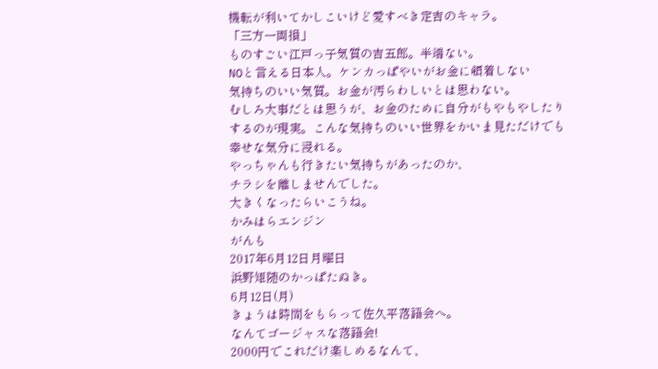機転が利いてかしこいけど愛すべき定吉のキャラ。
「三方一両損」
ものすごい江戸っ子気質の吉五郎。半端ない。
NOと言える日本人。ケンカっぱやいがお金に頓着しない
気持ちのいい気質。お金が汚らわしいとは思わない。
むしろ大事だとは思うが、お金のために自分がもやもやしたり
するのが現実。こんな気持ちのいい世界をかいま見ただけでも
幸せな気分に浸れる。
やっちゃんも行きたい気持ちがあったのか、
チラシを離しませんでした。
大きくなったらいこうね。
かみはらエンジン
がんも
2017年6月12日月曜日
浜野矩随のかっぱたぬき。
6月12日(月)
きょうは時間をもらって佐久平落語会へ。
なんてゴージャスな落語会!
2000円でこれだけ楽しめるなんて、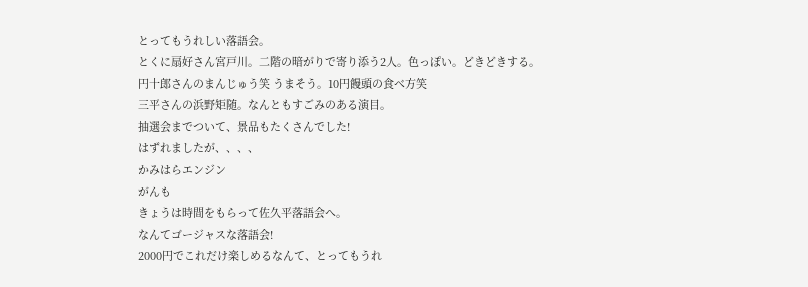とってもうれしい落語会。
とくに扇好さん宮戸川。二階の暗がりで寄り添う2人。色っぽい。どきどきする。
円十郎さんのまんじゅう笑 うまそう。10円饅頭の食べ方笑
三平さんの浜野矩随。なんともすごみのある演目。
抽選会までついて、景品もたくさんでした!
はずれましたが、、、、
かみはらエンジン
がんも
きょうは時間をもらって佐久平落語会へ。
なんてゴージャスな落語会!
2000円でこれだけ楽しめるなんて、とってもうれ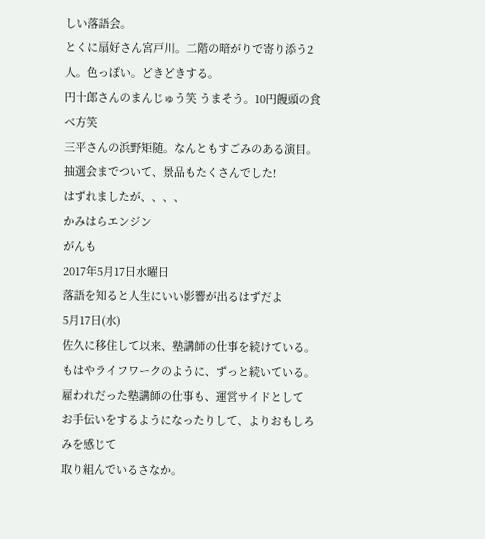しい落語会。
とくに扇好さん宮戸川。二階の暗がりで寄り添う2人。色っぽい。どきどきする。
円十郎さんのまんじゅう笑 うまそう。10円饅頭の食べ方笑
三平さんの浜野矩随。なんともすごみのある演目。
抽選会までついて、景品もたくさんでした!
はずれましたが、、、、
かみはらエンジン
がんも
2017年5月17日水曜日
落語を知ると人生にいい影響が出るはずだよ
5月17日(水)
佐久に移住して以来、塾講師の仕事を続けている。
もはやライフワークのように、ずっと続いている。
雇われだった塾講師の仕事も、運営サイドとして
お手伝いをするようになったりして、よりおもしろみを感じて
取り組んでいるさなか。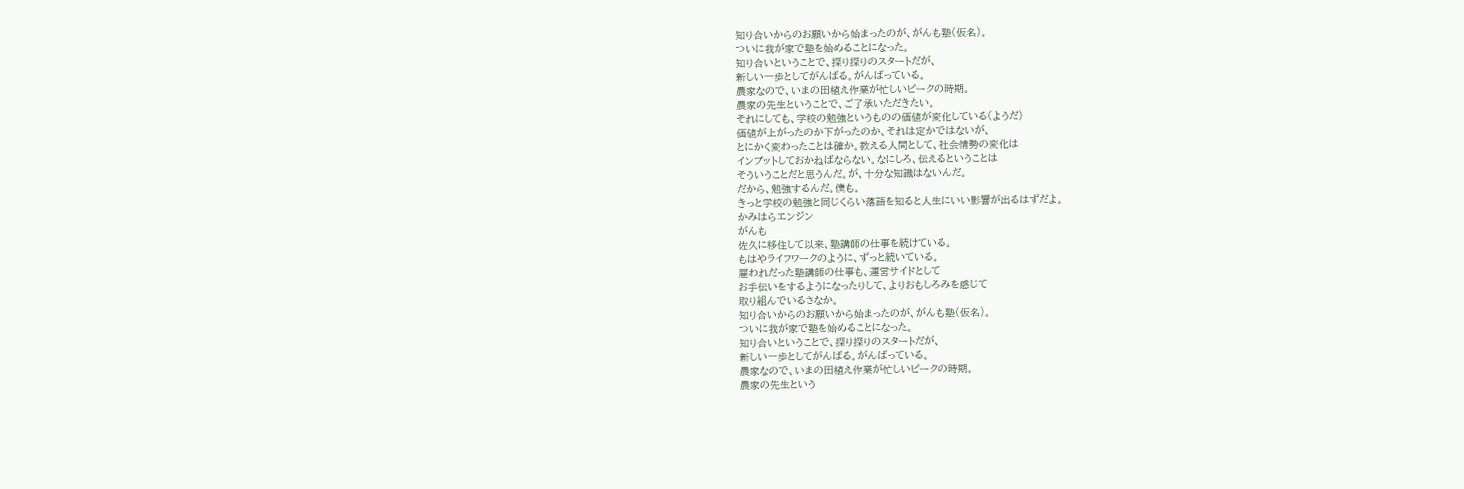知り合いからのお願いから始まったのが、がんも塾(仮名)。
ついに我が家で塾を始めることになった。
知り合いということで、探り探りのスタートだが、
新しい一歩としてがんばる。がんばっている。
農家なので、いまの田植え作業が忙しいピークの時期。
農家の先生ということで、ご了承いただきたい。
それにしても、学校の勉強というものの価値が変化している(ようだ)
価値が上がったのか下がったのか、それは定かではないが、
とにかく変わったことは確か。教える人間として、社会情勢の変化は
インプットしておかねばならない。なにしろ、伝えるということは
そういうことだと思うんだ。が、十分な知識はないんだ。
だから、勉強するんだ。僕も。
きっと学校の勉強と同じくらい落語を知ると人生にいい影響が出るはずだよ。
かみはらエンジン
がんも
佐久に移住して以来、塾講師の仕事を続けている。
もはやライフワークのように、ずっと続いている。
雇われだった塾講師の仕事も、運営サイドとして
お手伝いをするようになったりして、よりおもしろみを感じて
取り組んでいるさなか。
知り合いからのお願いから始まったのが、がんも塾(仮名)。
ついに我が家で塾を始めることになった。
知り合いということで、探り探りのスタートだが、
新しい一歩としてがんばる。がんばっている。
農家なので、いまの田植え作業が忙しいピークの時期。
農家の先生という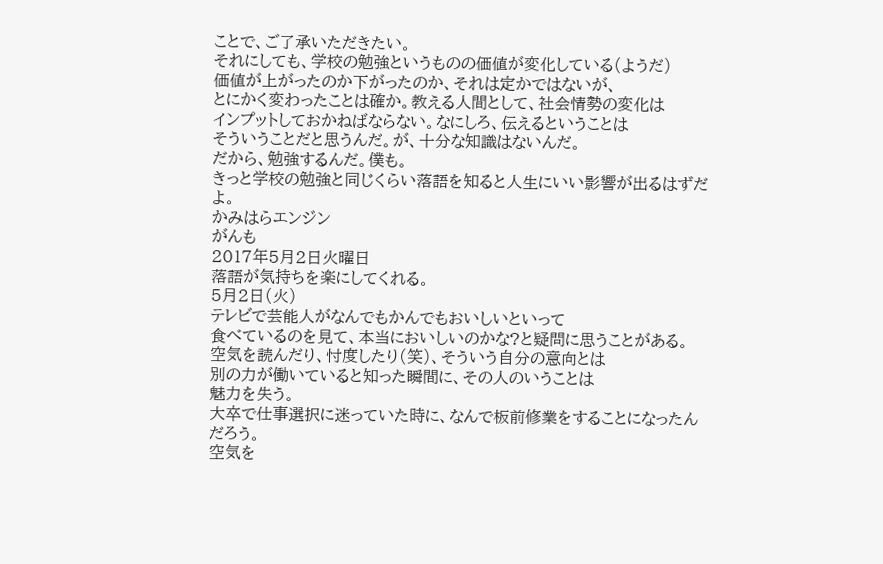ことで、ご了承いただきたい。
それにしても、学校の勉強というものの価値が変化している(ようだ)
価値が上がったのか下がったのか、それは定かではないが、
とにかく変わったことは確か。教える人間として、社会情勢の変化は
インプットしておかねばならない。なにしろ、伝えるということは
そういうことだと思うんだ。が、十分な知識はないんだ。
だから、勉強するんだ。僕も。
きっと学校の勉強と同じくらい落語を知ると人生にいい影響が出るはずだよ。
かみはらエンジン
がんも
2017年5月2日火曜日
落語が気持ちを楽にしてくれる。
5月2日(火)
テレビで芸能人がなんでもかんでもおいしいといって
食べているのを見て、本当においしいのかな?と疑問に思うことがある。
空気を読んだり、忖度したり(笑)、そういう自分の意向とは
別の力が働いていると知った瞬間に、その人のいうことは
魅力を失う。
大卒で仕事選択に迷っていた時に、なんで板前修業をすることになったんだろう。
空気を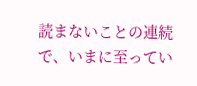読まないことの連続で、いまに至ってい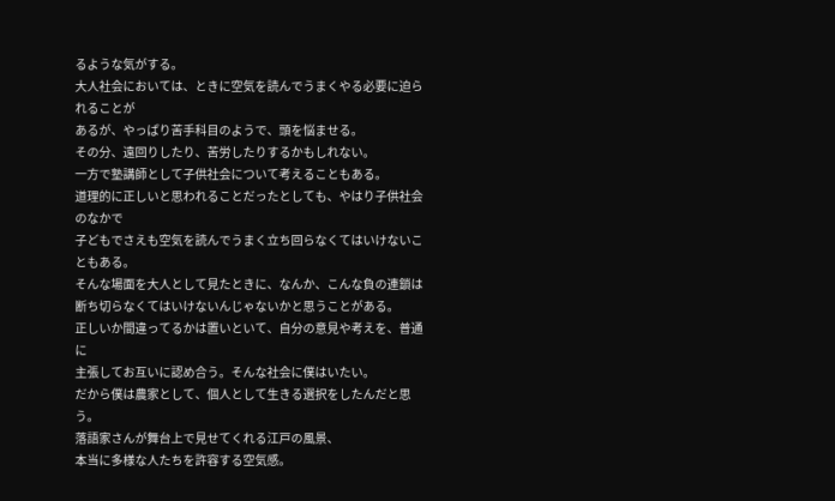るような気がする。
大人社会においては、ときに空気を読んでうまくやる必要に迫られることが
あるが、やっぱり苦手科目のようで、頭を悩ませる。
その分、遠回りしたり、苦労したりするかもしれない。
一方で塾講師として子供社会について考えることもある。
道理的に正しいと思われることだったとしても、やはり子供社会のなかで
子どもでさえも空気を読んでうまく立ち回らなくてはいけないこともある。
そんな場面を大人として見たときに、なんか、こんな負の連鎖は
断ち切らなくてはいけないんじゃないかと思うことがある。
正しいか間違ってるかは置いといて、自分の意見や考えを、普通に
主張してお互いに認め合う。そんな社会に僕はいたい。
だから僕は農家として、個人として生きる選択をしたんだと思う。
落語家さんが舞台上で見せてくれる江戸の風景、
本当に多様な人たちを許容する空気感。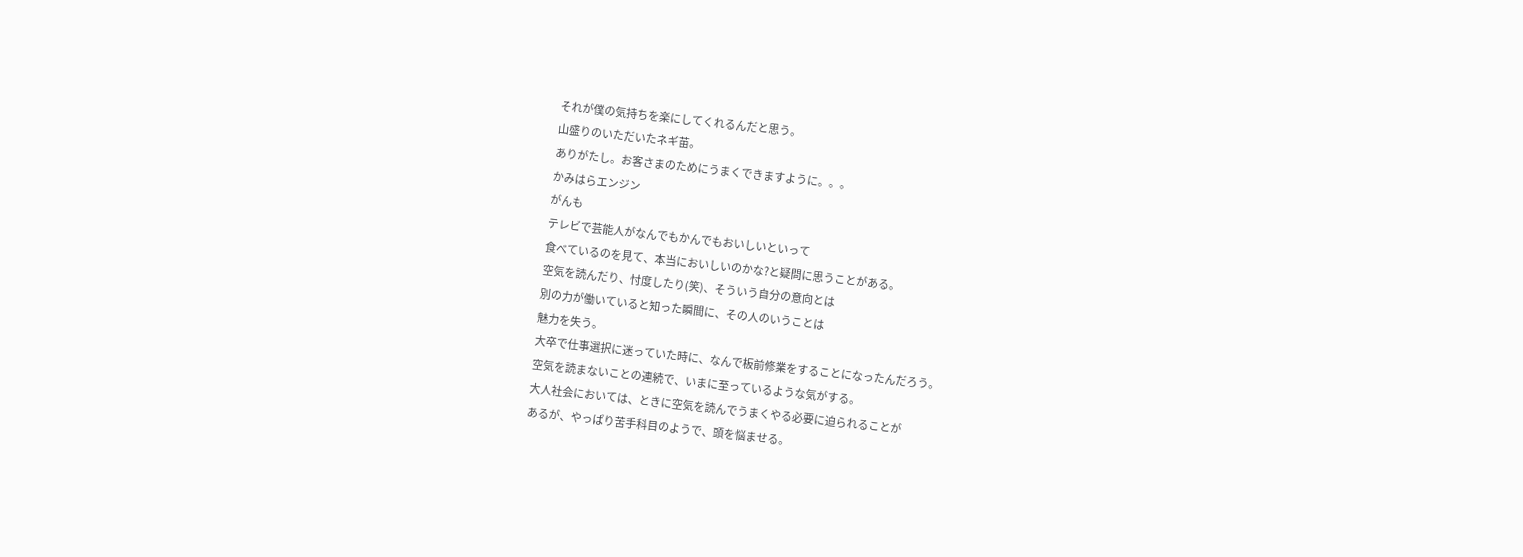それが僕の気持ちを楽にしてくれるんだと思う。
山盛りのいただいたネギ苗。
ありがたし。お客さまのためにうまくできますように。。。
かみはらエンジン
がんも
テレビで芸能人がなんでもかんでもおいしいといって
食べているのを見て、本当においしいのかな?と疑問に思うことがある。
空気を読んだり、忖度したり(笑)、そういう自分の意向とは
別の力が働いていると知った瞬間に、その人のいうことは
魅力を失う。
大卒で仕事選択に迷っていた時に、なんで板前修業をすることになったんだろう。
空気を読まないことの連続で、いまに至っているような気がする。
大人社会においては、ときに空気を読んでうまくやる必要に迫られることが
あるが、やっぱり苦手科目のようで、頭を悩ませる。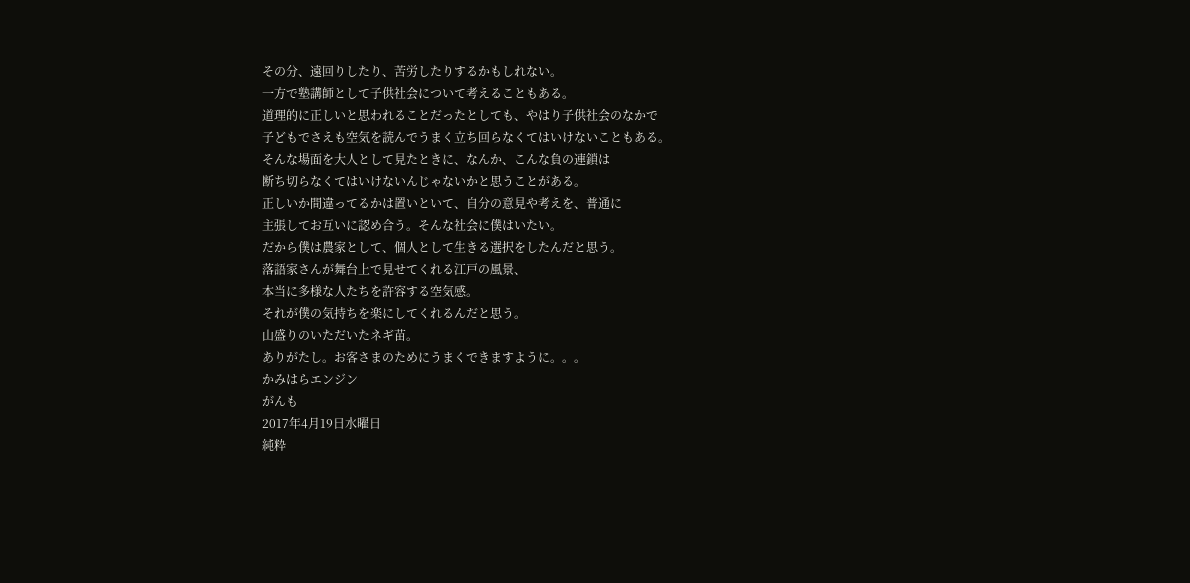その分、遠回りしたり、苦労したりするかもしれない。
一方で塾講師として子供社会について考えることもある。
道理的に正しいと思われることだったとしても、やはり子供社会のなかで
子どもでさえも空気を読んでうまく立ち回らなくてはいけないこともある。
そんな場面を大人として見たときに、なんか、こんな負の連鎖は
断ち切らなくてはいけないんじゃないかと思うことがある。
正しいか間違ってるかは置いといて、自分の意見や考えを、普通に
主張してお互いに認め合う。そんな社会に僕はいたい。
だから僕は農家として、個人として生きる選択をしたんだと思う。
落語家さんが舞台上で見せてくれる江戸の風景、
本当に多様な人たちを許容する空気感。
それが僕の気持ちを楽にしてくれるんだと思う。
山盛りのいただいたネギ苗。
ありがたし。お客さまのためにうまくできますように。。。
かみはらエンジン
がんも
2017年4月19日水曜日
純粋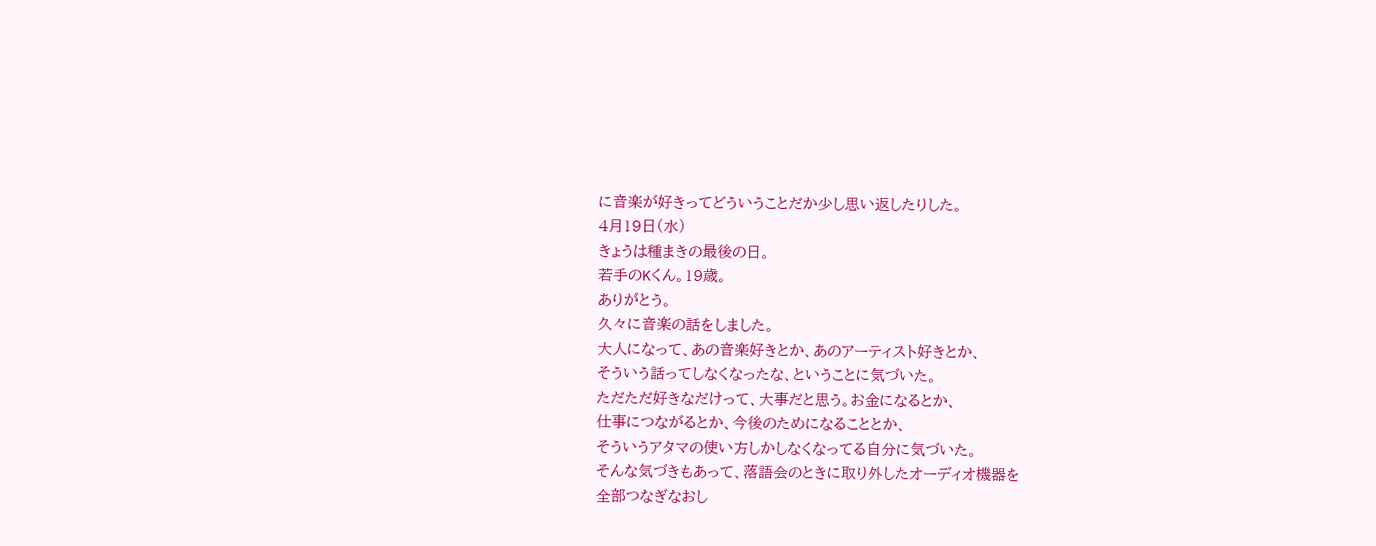に音楽が好きってどういうことだか少し思い返したりした。
4月19日(水)
きょうは種まきの最後の日。
若手のKくん。19歳。
ありがとう。
久々に音楽の話をしました。
大人になって、あの音楽好きとか、あのアーティスト好きとか、
そういう話ってしなくなったな、ということに気づいた。
ただただ好きなだけって、大事だと思う。お金になるとか、
仕事につながるとか、今後のためになることとか、
そういうアタマの使い方しかしなくなってる自分に気づいた。
そんな気づきもあって、落語会のときに取り外したオーディオ機器を
全部つなぎなおし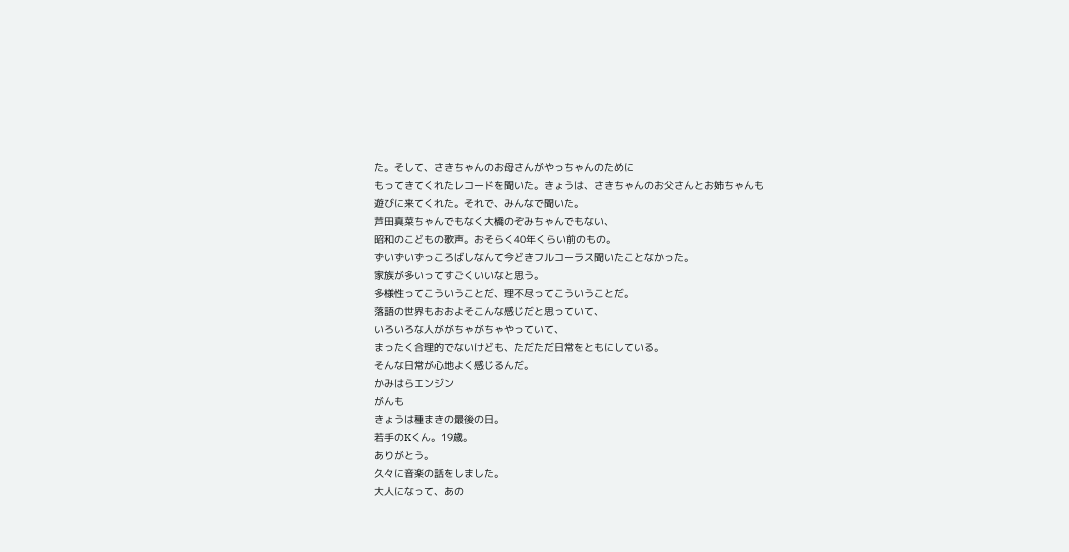た。そして、さきちゃんのお母さんがやっちゃんのために
もってきてくれたレコードを聞いた。きょうは、さきちゃんのお父さんとお姉ちゃんも
遊びに来てくれた。それで、みんなで聞いた。
芦田真菜ちゃんでもなく大橋のぞみちゃんでもない、
昭和のこどもの歌声。おそらく40年くらい前のもの。
ずいずいずっころばしなんて今どきフルコーラス聞いたことなかった。
家族が多いってすごくいいなと思う。
多様性ってこういうことだ、理不尽ってこういうことだ。
落語の世界もおおよそこんな感じだと思っていて、
いろいろな人ががちゃがちゃやっていて、
まったく合理的でないけども、ただただ日常をともにしている。
そんな日常が心地よく感じるんだ。
かみはらエンジン
がんも
きょうは種まきの最後の日。
若手のKくん。19歳。
ありがとう。
久々に音楽の話をしました。
大人になって、あの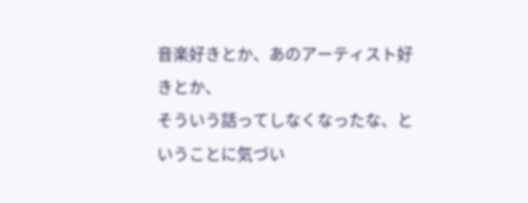音楽好きとか、あのアーティスト好きとか、
そういう話ってしなくなったな、ということに気づい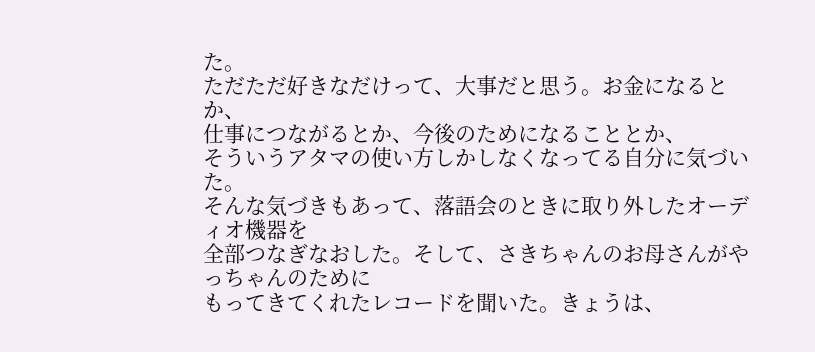た。
ただただ好きなだけって、大事だと思う。お金になるとか、
仕事につながるとか、今後のためになることとか、
そういうアタマの使い方しかしなくなってる自分に気づいた。
そんな気づきもあって、落語会のときに取り外したオーディオ機器を
全部つなぎなおした。そして、さきちゃんのお母さんがやっちゃんのために
もってきてくれたレコードを聞いた。きょうは、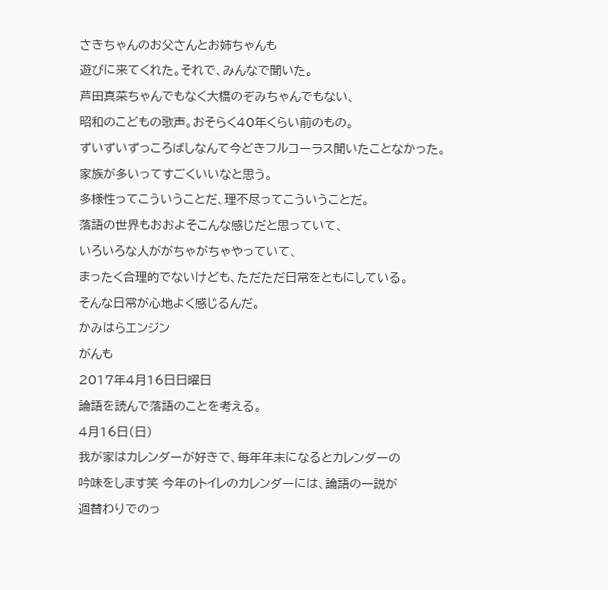さきちゃんのお父さんとお姉ちゃんも
遊びに来てくれた。それで、みんなで聞いた。
芦田真菜ちゃんでもなく大橋のぞみちゃんでもない、
昭和のこどもの歌声。おそらく40年くらい前のもの。
ずいずいずっころばしなんて今どきフルコーラス聞いたことなかった。
家族が多いってすごくいいなと思う。
多様性ってこういうことだ、理不尽ってこういうことだ。
落語の世界もおおよそこんな感じだと思っていて、
いろいろな人ががちゃがちゃやっていて、
まったく合理的でないけども、ただただ日常をともにしている。
そんな日常が心地よく感じるんだ。
かみはらエンジン
がんも
2017年4月16日日曜日
論語を読んで落語のことを考える。
4月16日(日)
我が家はカレンダーが好きで、毎年年末になるとカレンダーの
吟味をします笑 今年のトイレのカレンダーには、論語の一説が
週替わりでのっ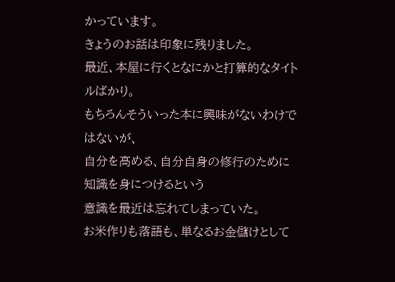かっています。
きょうのお話は印象に残りました。
最近、本屋に行くとなにかと打算的なタイトルばかり。
もちろんそういった本に興味がないわけではないが、
自分を高める、自分自身の修行のために知識を身につけるという
意識を最近は忘れてしまっていた。
お米作りも落語も、単なるお金儲けとして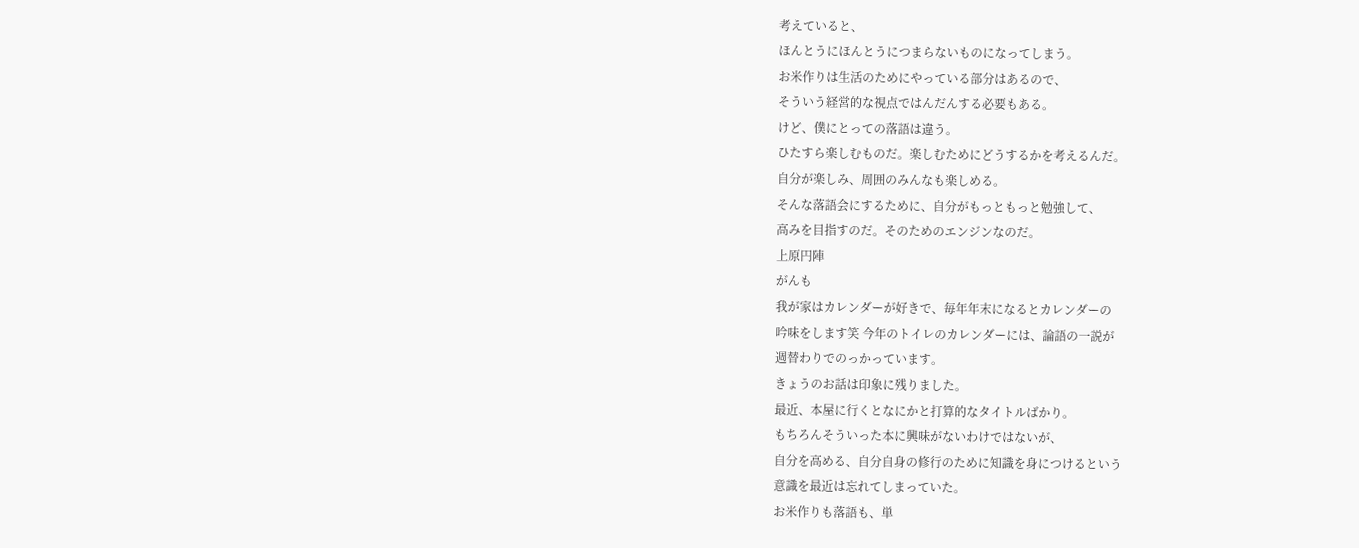考えていると、
ほんとうにほんとうにつまらないものになってしまう。
お米作りは生活のためにやっている部分はあるので、
そういう経営的な視点ではんだんする必要もある。
けど、僕にとっての落語は違う。
ひたすら楽しむものだ。楽しむためにどうするかを考えるんだ。
自分が楽しみ、周囲のみんなも楽しめる。
そんな落語会にするために、自分がもっともっと勉強して、
高みを目指すのだ。そのためのエンジンなのだ。
上原円陣
がんも
我が家はカレンダーが好きで、毎年年末になるとカレンダーの
吟味をします笑 今年のトイレのカレンダーには、論語の一説が
週替わりでのっかっています。
きょうのお話は印象に残りました。
最近、本屋に行くとなにかと打算的なタイトルばかり。
もちろんそういった本に興味がないわけではないが、
自分を高める、自分自身の修行のために知識を身につけるという
意識を最近は忘れてしまっていた。
お米作りも落語も、単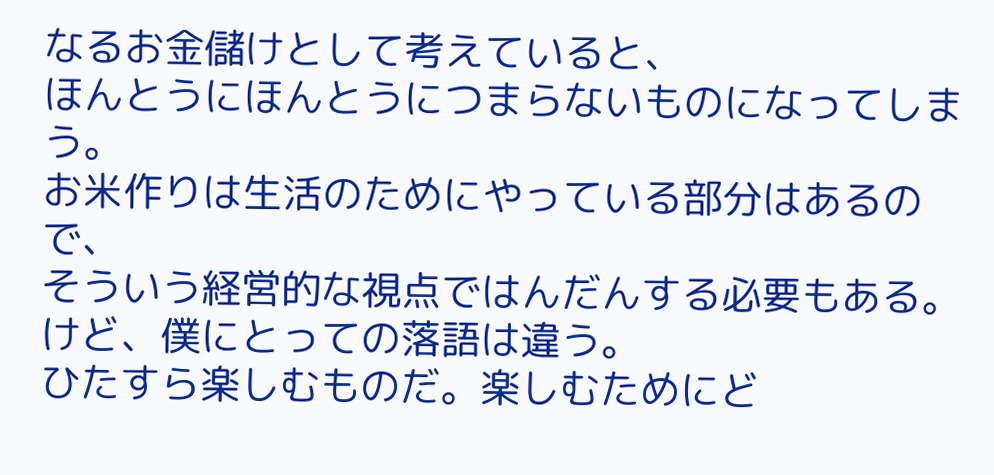なるお金儲けとして考えていると、
ほんとうにほんとうにつまらないものになってしまう。
お米作りは生活のためにやっている部分はあるので、
そういう経営的な視点ではんだんする必要もある。
けど、僕にとっての落語は違う。
ひたすら楽しむものだ。楽しむためにど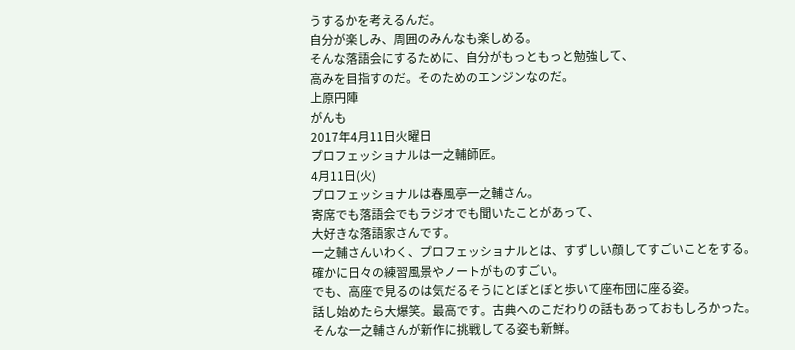うするかを考えるんだ。
自分が楽しみ、周囲のみんなも楽しめる。
そんな落語会にするために、自分がもっともっと勉強して、
高みを目指すのだ。そのためのエンジンなのだ。
上原円陣
がんも
2017年4月11日火曜日
プロフェッショナルは一之輔師匠。
4月11日(火)
プロフェッショナルは春風亭一之輔さん。
寄席でも落語会でもラジオでも聞いたことがあって、
大好きな落語家さんです。
一之輔さんいわく、プロフェッショナルとは、すずしい顔してすごいことをする。
確かに日々の練習風景やノートがものすごい。
でも、高座で見るのは気だるそうにとぼとぼと歩いて座布団に座る姿。
話し始めたら大爆笑。最高です。古典へのこだわりの話もあっておもしろかった。
そんな一之輔さんが新作に挑戦してる姿も新鮮。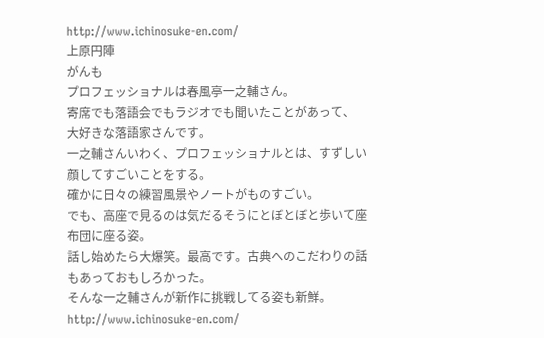http://www.ichinosuke-en.com/
上原円陣
がんも
プロフェッショナルは春風亭一之輔さん。
寄席でも落語会でもラジオでも聞いたことがあって、
大好きな落語家さんです。
一之輔さんいわく、プロフェッショナルとは、すずしい顔してすごいことをする。
確かに日々の練習風景やノートがものすごい。
でも、高座で見るのは気だるそうにとぼとぼと歩いて座布団に座る姿。
話し始めたら大爆笑。最高です。古典へのこだわりの話もあっておもしろかった。
そんな一之輔さんが新作に挑戦してる姿も新鮮。
http://www.ichinosuke-en.com/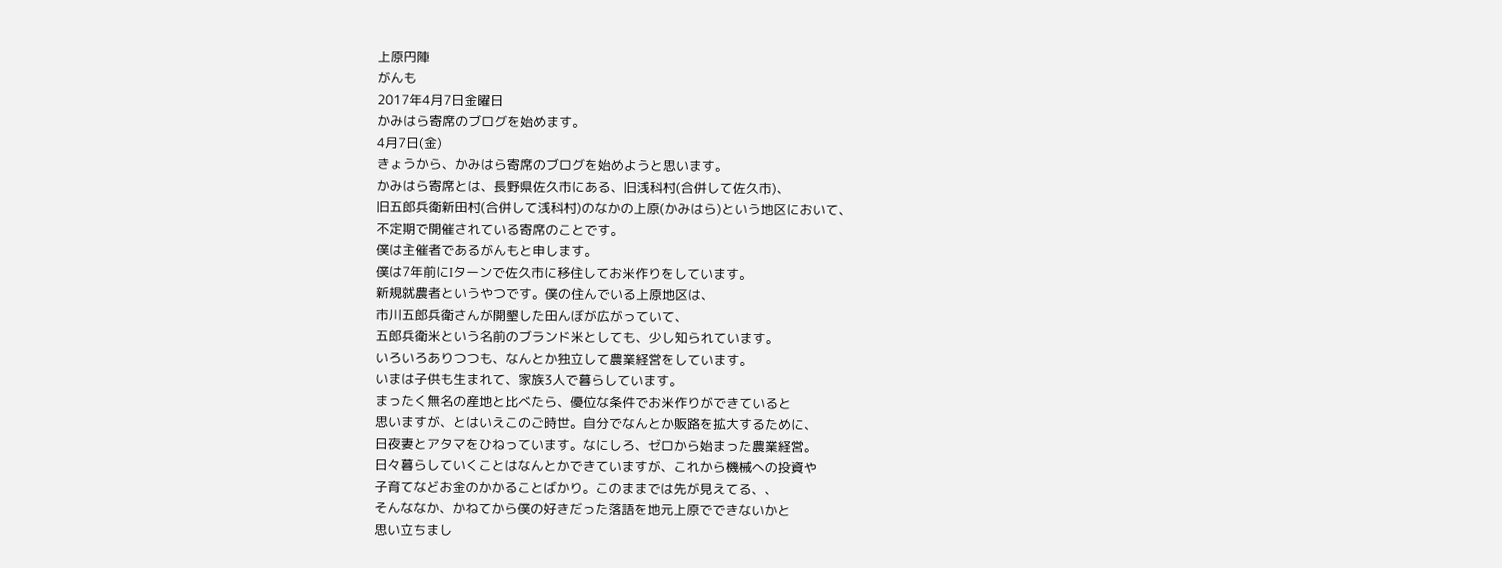上原円陣
がんも
2017年4月7日金曜日
かみはら寄席のブログを始めます。
4月7日(金)
きょうから、かみはら寄席のブログを始めようと思います。
かみはら寄席とは、長野県佐久市にある、旧浅科村(合併して佐久市)、
旧五郎兵衛新田村(合併して浅科村)のなかの上原(かみはら)という地区において、
不定期で開催されている寄席のことです。
僕は主催者であるがんもと申します。
僕は7年前にIターンで佐久市に移住してお米作りをしています。
新規就農者というやつです。僕の住んでいる上原地区は、
市川五郎兵衛さんが開墾した田んぼが広がっていて、
五郎兵衛米という名前のブランド米としても、少し知られています。
いろいろありつつも、なんとか独立して農業経営をしています。
いまは子供も生まれて、家族3人で暮らしています。
まったく無名の産地と比べたら、優位な条件でお米作りができていると
思いますが、とはいえこのご時世。自分でなんとか販路を拡大するために、
日夜妻とアタマをひねっています。なにしろ、ゼロから始まった農業経営。
日々暮らしていくことはなんとかできていますが、これから機械への投資や
子育てなどお金のかかることばかり。このままでは先が見えてる、、
そんななか、かねてから僕の好きだった落語を地元上原でできないかと
思い立ちまし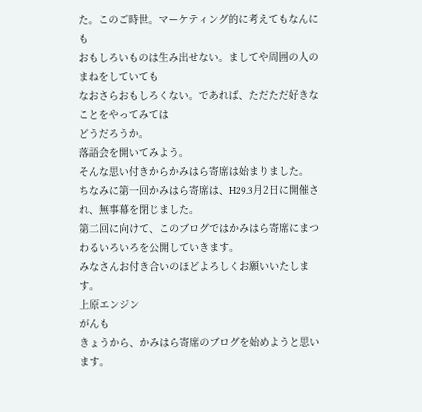た。このご時世。マーケティング的に考えてもなんにも
おもしろいものは生み出せない。ましてや周囲の人のまねをしていても
なおさらおもしろくない。であれば、ただただ好きなことをやってみては
どうだろうか。
落語会を開いてみよう。
そんな思い付きからかみはら寄席は始まりました。
ちなみに第一回かみはら寄席は、H29.3月2日に開催され、無事幕を閉じました。
第二回に向けて、このブログではかみはら寄席にまつわるいろいろを公開していきます。
みなさんお付き合いのほどよろしくお願いいたします。
上原エンジン
がんも
きょうから、かみはら寄席のブログを始めようと思います。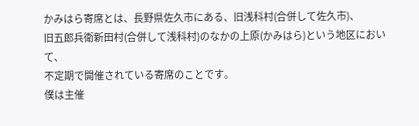かみはら寄席とは、長野県佐久市にある、旧浅科村(合併して佐久市)、
旧五郎兵衛新田村(合併して浅科村)のなかの上原(かみはら)という地区において、
不定期で開催されている寄席のことです。
僕は主催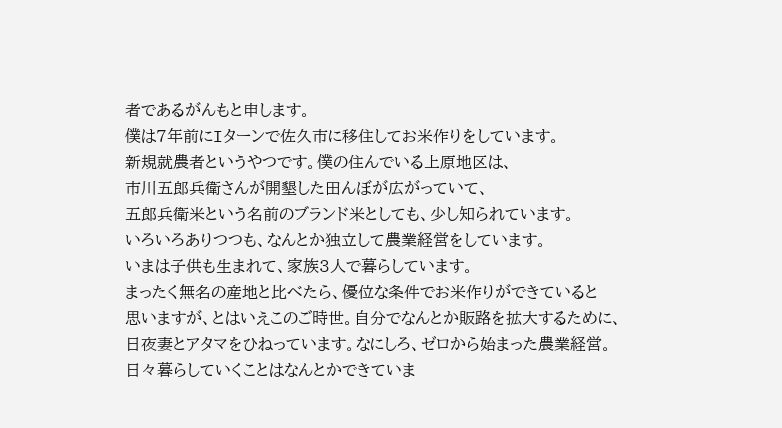者であるがんもと申します。
僕は7年前にIターンで佐久市に移住してお米作りをしています。
新規就農者というやつです。僕の住んでいる上原地区は、
市川五郎兵衛さんが開墾した田んぼが広がっていて、
五郎兵衛米という名前のブランド米としても、少し知られています。
いろいろありつつも、なんとか独立して農業経営をしています。
いまは子供も生まれて、家族3人で暮らしています。
まったく無名の産地と比べたら、優位な条件でお米作りができていると
思いますが、とはいえこのご時世。自分でなんとか販路を拡大するために、
日夜妻とアタマをひねっています。なにしろ、ゼロから始まった農業経営。
日々暮らしていくことはなんとかできていま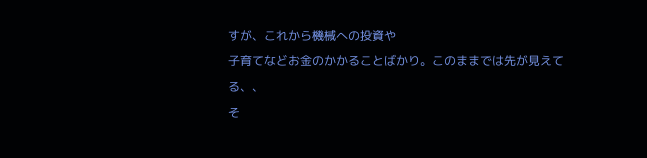すが、これから機械への投資や
子育てなどお金のかかることばかり。このままでは先が見えてる、、
そ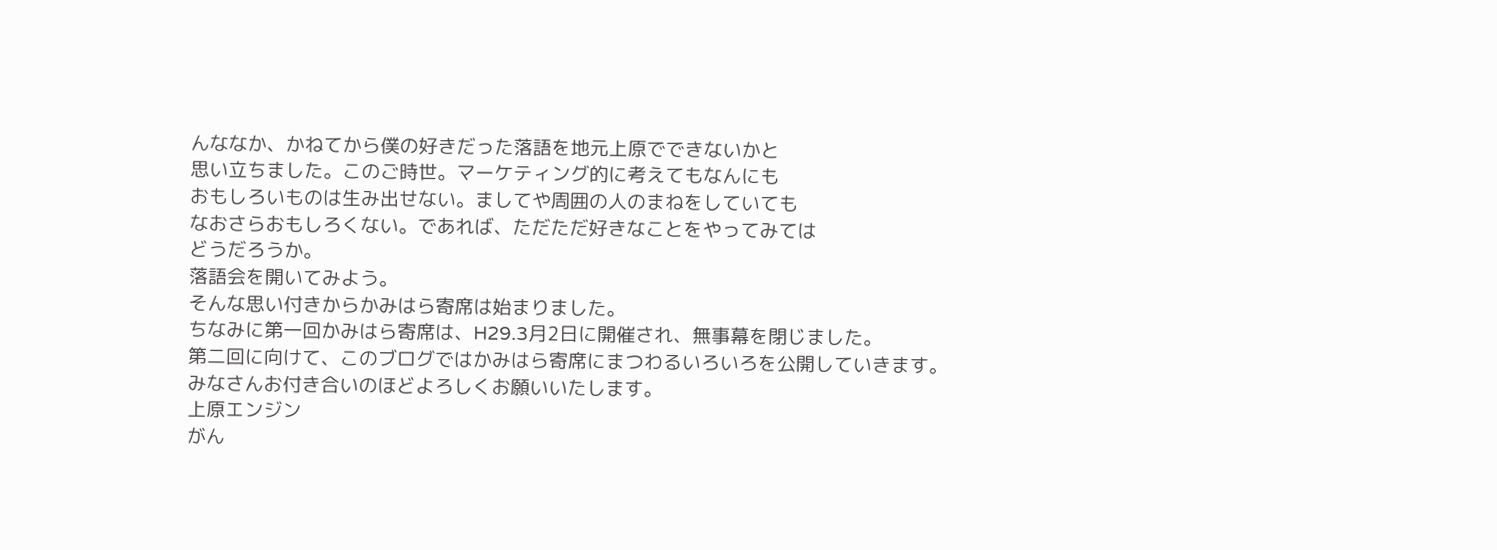んななか、かねてから僕の好きだった落語を地元上原でできないかと
思い立ちました。このご時世。マーケティング的に考えてもなんにも
おもしろいものは生み出せない。ましてや周囲の人のまねをしていても
なおさらおもしろくない。であれば、ただただ好きなことをやってみては
どうだろうか。
落語会を開いてみよう。
そんな思い付きからかみはら寄席は始まりました。
ちなみに第一回かみはら寄席は、H29.3月2日に開催され、無事幕を閉じました。
第二回に向けて、このブログではかみはら寄席にまつわるいろいろを公開していきます。
みなさんお付き合いのほどよろしくお願いいたします。
上原エンジン
がん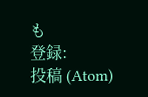も
登録:
投稿 (Atom)